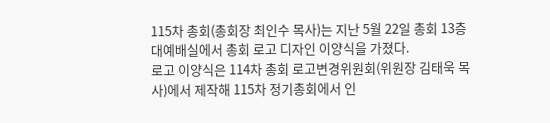115차 총회(총회장 최인수 목사)는 지난 5월 22일 총회 13층 대예배실에서 총회 로고 디자인 이양식을 가졌다.
로고 이양식은 114차 총회 로고변경위원회(위원장 김태욱 목사)에서 제작해 115차 정기총회에서 인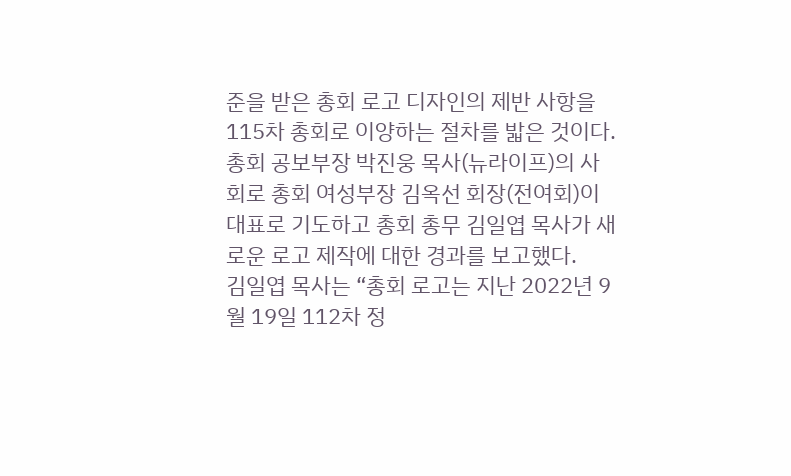준을 받은 총회 로고 디자인의 제반 사항을 115차 총회로 이양하는 절차를 밟은 것이다.
총회 공보부장 박진웅 목사(뉴라이프)의 사회로 총회 여성부장 김옥선 회장(전여회)이 대표로 기도하고 총회 총무 김일엽 목사가 새로운 로고 제작에 대한 경과를 보고했다.
김일엽 목사는 “총회 로고는 지난 2022년 9월 19일 112차 정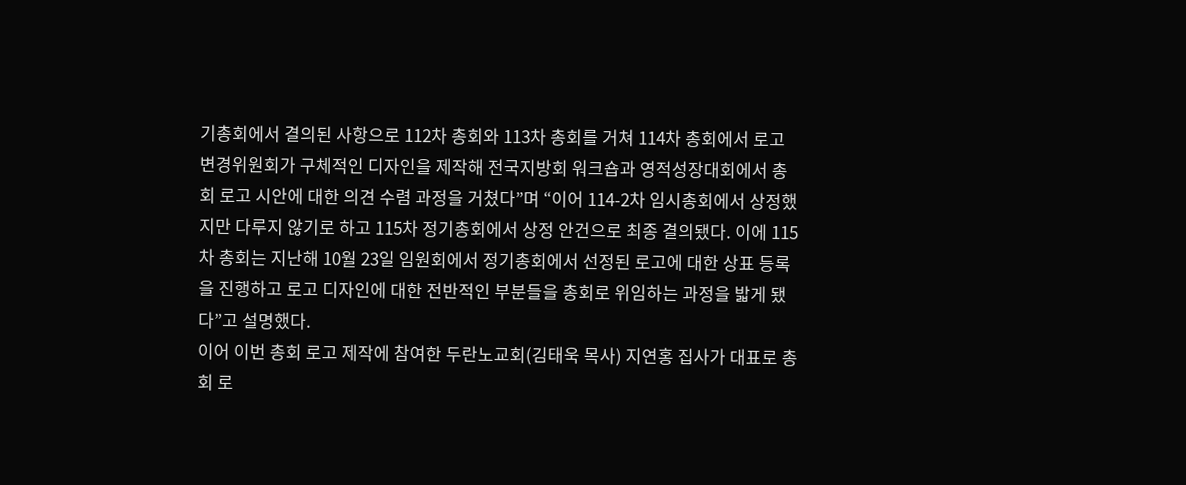기총회에서 결의된 사항으로 112차 총회와 113차 총회를 거쳐 114차 총회에서 로고변경위원회가 구체적인 디자인을 제작해 전국지방회 워크숍과 영적성장대회에서 총회 로고 시안에 대한 의견 수렴 과정을 거쳤다”며 “이어 114-2차 임시총회에서 상정했지만 다루지 않기로 하고 115차 정기총회에서 상정 안건으로 최종 결의됐다. 이에 115차 총회는 지난해 10월 23일 임원회에서 정기총회에서 선정된 로고에 대한 상표 등록을 진행하고 로고 디자인에 대한 전반적인 부분들을 총회로 위임하는 과정을 밟게 됐다”고 설명했다.
이어 이번 총회 로고 제작에 참여한 두란노교회(김태욱 목사) 지연홍 집사가 대표로 총회 로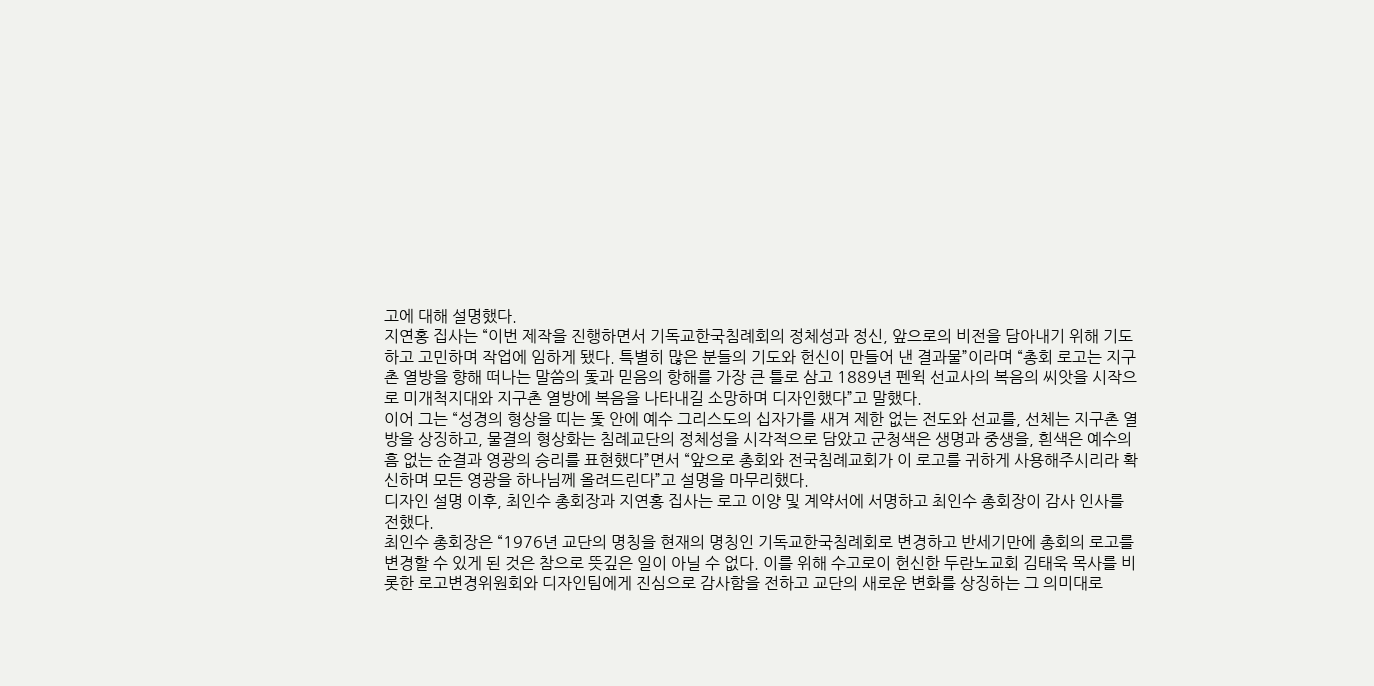고에 대해 설명했다.
지연홍 집사는 “이번 제작을 진행하면서 기독교한국침례회의 정체성과 정신, 앞으로의 비전을 담아내기 위해 기도하고 고민하며 작업에 임하게 됐다. 특별히 많은 분들의 기도와 헌신이 만들어 낸 결과물”이라며 “총회 로고는 지구촌 열방을 향해 떠나는 말씀의 돛과 믿음의 항해를 가장 큰 틀로 삼고 1889년 펜윅 선교사의 복음의 씨앗을 시작으로 미개척지대와 지구촌 열방에 복음을 나타내길 소망하며 디자인했다”고 말했다.
이어 그는 “성경의 형상을 띠는 돛 안에 예수 그리스도의 십자가를 새겨 제한 없는 전도와 선교를, 선체는 지구촌 열방을 상징하고, 물결의 형상화는 침례교단의 정체성을 시각적으로 담았고 군청색은 생명과 중생을, 흰색은 예수의 흠 없는 순결과 영광의 승리를 표현했다”면서 “앞으로 총회와 전국침례교회가 이 로고를 귀하게 사용해주시리라 확신하며 모든 영광을 하나님께 올려드린다”고 설명을 마무리했다.
디자인 설명 이후, 최인수 총회장과 지연홍 집사는 로고 이양 및 계약서에 서명하고 최인수 총회장이 감사 인사를 전했다.
최인수 총회장은 “1976년 교단의 명칭을 현재의 명칭인 기독교한국침례회로 변경하고 반세기만에 총회의 로고를 변경할 수 있게 된 것은 참으로 뜻깊은 일이 아닐 수 없다. 이를 위해 수고로이 헌신한 두란노교회 김태욱 목사를 비롯한 로고변경위원회와 디자인팀에게 진심으로 감사함을 전하고 교단의 새로운 변화를 상징하는 그 의미대로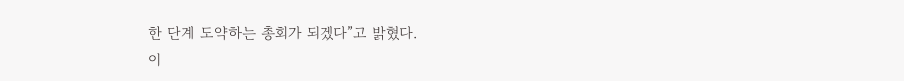한 단계 도약하는 총회가 되겠다”고 밝혔다.
이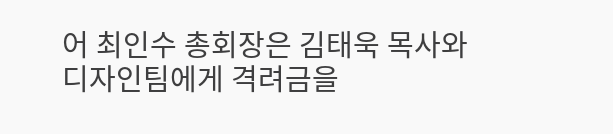어 최인수 총회장은 김태욱 목사와 디자인팀에게 격려금을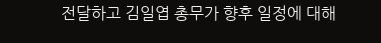전달하고 김일엽 총무가 향후 일정에 대해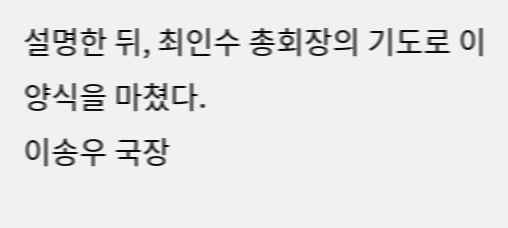설명한 뒤, 최인수 총회장의 기도로 이양식을 마쳤다.
이송우 국장